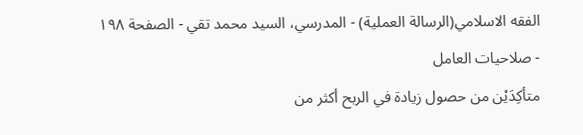الفقه الاسلامي(الرسالة العملية) - المدرسي، السيد محمد تقي - الصفحة ١٩٨ - صلاحيات العامل
متأكِدَيْن من حصول زيادة في الربح أكثر من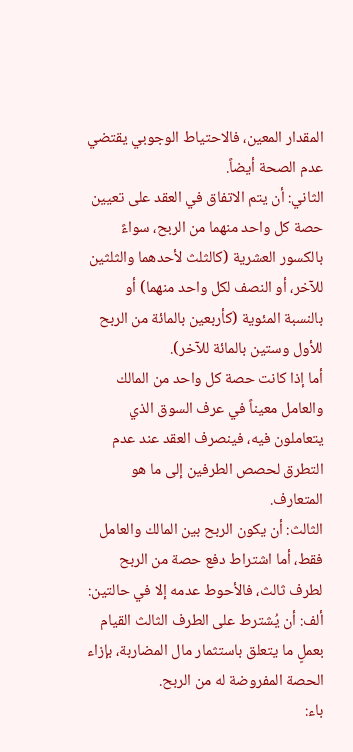المقدار المعين، فالاحتياط الوجوبي يقتضي عدم الصحة أيضاً.
الثاني: أن يتم الاتفاق في العقد على تعيين حصة كل واحد منهما من الربح، سواءً بالكسور العشرية (كالثلث لأحدهما والثلثين للآخر، أو النصف لكل واحد منهما) أو بالنسبة المئوية (كأربعين بالمائة من الربح للأول وستين بالمائة للآخر).
أما إذا كانت حصة كل واحد من المالك والعامل معيناً في عرف السوق الذي يتعاملون فيه، فينصرف العقد عند عدم التطرق لحصص الطرفين إلى ما هو المتعارف.
الثالث: أن يكون الربح بين المالك والعامل فقط، أما اشتراط دفع حصة من الربح لطرف ثالث، فالأحوط عدمه إلا في حالتين:
ألف: أن يُشترط على الطرف الثالث القيام بعملٍ ما يتعلق باستثمار مال المضاربة، بإزاء الحصة المفروضة له من الربح.
باء: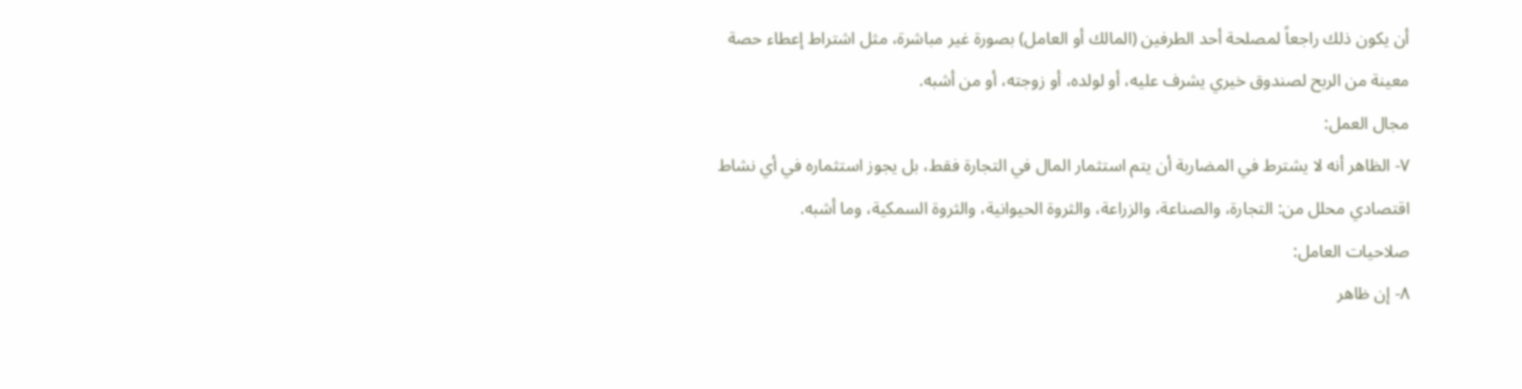أن يكون ذلك راجعاً لمصلحة أحد الطرفين (المالك أو العامل) بصورة غير مباشرة، مثل اشتراط إعطاء حصة معينة من الربح لصندوق خيري يشرف عليه، أو لولده، أو زوجته، أو من أشبه.
مجال العمل:
٧- الظاهر أنه لا يشترط في المضاربة أن يتم استثمار المال في التجارة فقط، بل يجوز استثماره في أي نشاط اقتصادي محلل من: التجارة، والصناعة، والزراعة، والثروة الحيوانية، والثروة السمكية، وما أشبه.
صلاحيات العامل:
٨- إن ظاهر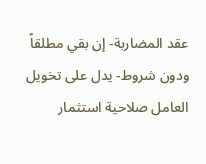عقد المضاربة- إن بقي مطلقاً ودون شروط- يدل على تخويل العامل صلاحية استثمار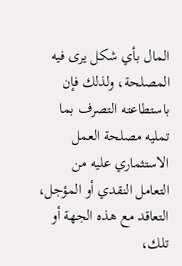المال بأي شكل يرى فيه المصلحة، ولذلك فإن باستطاعته التصرف بما تمليه مصلحة العمل
الاستثماري عليه من التعامل النقدي أو المؤجل، التعاقد مع هذه الجهة أو تلك،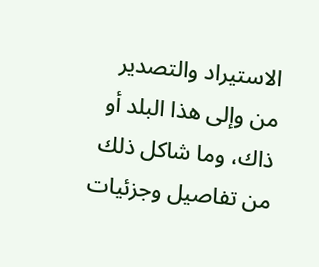الاستيراد والتصدير من وإلى هذا البلد أو ذاك، وما شاكل ذلك من تفاصيل وجزئيات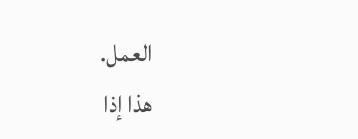العمل.
هذا إذا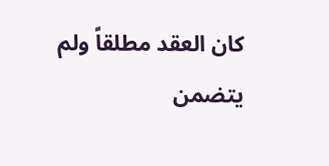كان العقد مطلقاً ولم يتضمن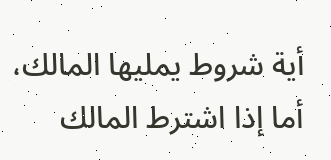أية شروط يمليها المالك، أما إذا اشترط المالك